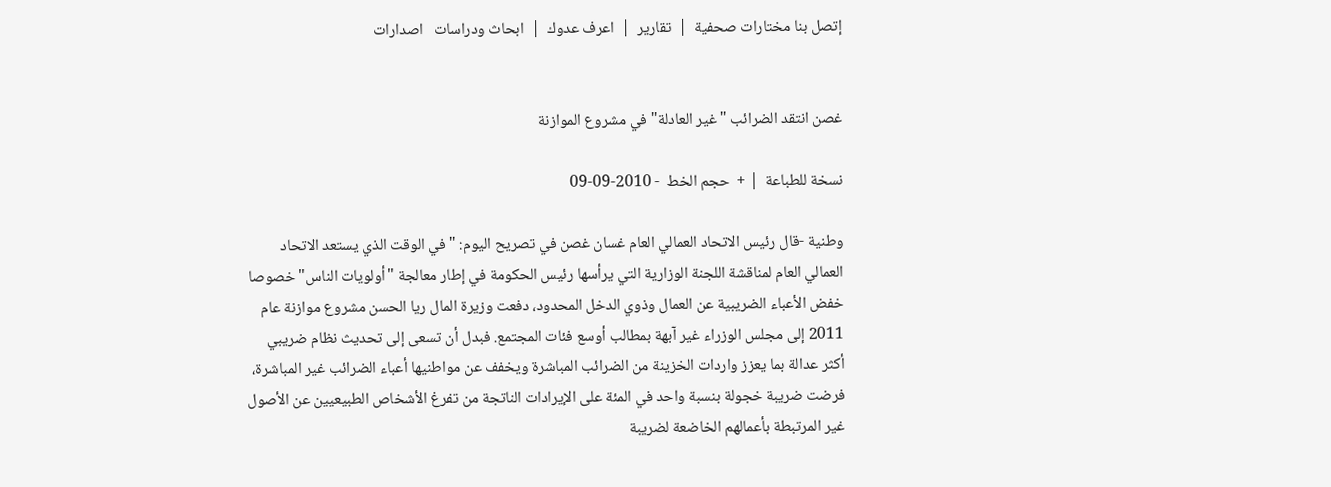إتصل بنا مختارات صحفية  |  تقارير  |  اعرف عدوك  |  ابحاث ودراسات   اصدارات


غصن انتقد الضرائب "غير العادلة" في مشروع الموازنة

نسخة للطباعة  | +  حجم الخط  - 2010-09-09

وطنية -قال رئيس الاتحاد العمالي العام غسان غصن في تصريح اليوم: "في الوقت الذي يستعد الاتحاد العمالي العام لمناقشة اللجنة الوزارية التي يرأسها رئيس الحكومة في إطار معالجة "أولويات الناس" خصوصا خفض الأعباء الضريبية عن العمال وذوي الدخل المحدود، دفعت وزيرة المال ريا الحسن مشروع موازنة عام 2011 إلى مجلس الوزراء غير آبهة بمطالب أوسع فئات المجتمع. فبدل أن تسعى إلى تحديث نظام ضريبي أكثر عدالة بما يعزز واردات الخزينة من الضرائب المباشرة ويخفف عن مواطنيها أعباء الضرائب غير المباشرة، فرضت ضريبة خجولة بنسبة واحد في المئة على الإيرادات الناتجة من تفرغ الأشخاص الطبيعيين عن الأصول غير المرتبطة بأعمالهم الخاضعة لضريبة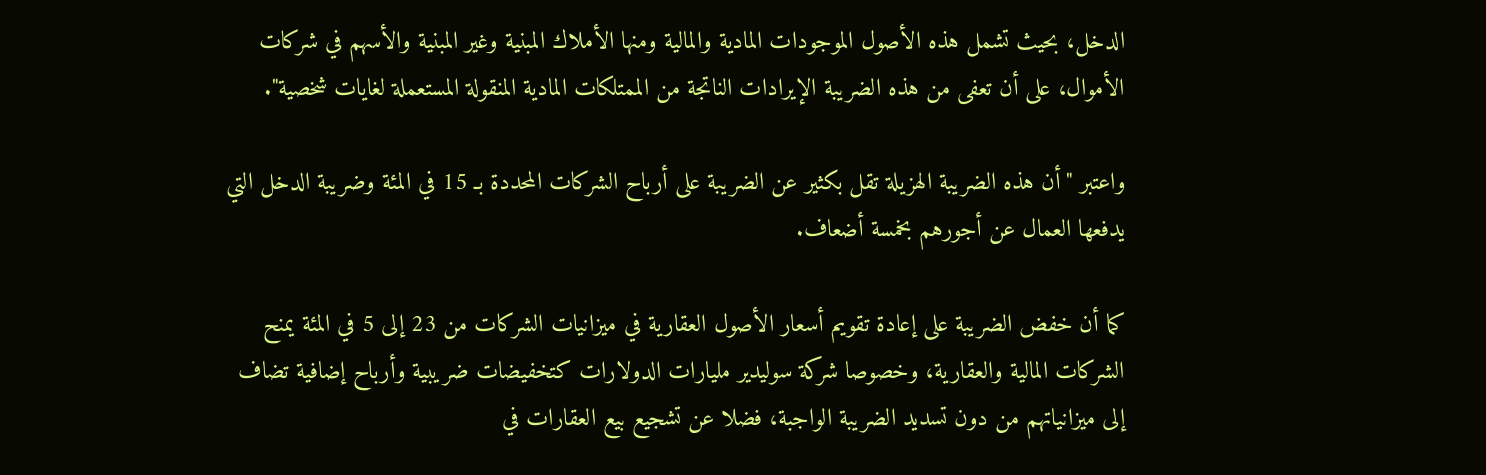الدخل، بحيث تشمل هذه الأصول الموجودات المادية والمالية ومنها الأملاك المبنية وغير المبنية والأسهم في شركات الأموال، على أن تعفى من هذه الضريبة الإيرادات الناتجة من الممتلكات المادية المنقولة المستعملة لغايات شخصية".

واعتبر "أن هذه الضريبة الهزيلة تقل بكثير عن الضريبة على أرباح الشركات المحددة بـ 15 في المئة وضريبة الدخل التي يدفعها العمال عن أجورهم بخمسة أضعاف.

كما أن خفض الضريبة على إعادة تقويم أسعار الأصول العقارية في ميزانيات الشركات من 23 إلى 5 في المئة يمنح الشركات المالية والعقارية، وخصوصا شركة سوليدير مليارات الدولارات كتخفيضات ضريبية وأرباح إضافية تضاف إلى ميزانياتهم من دون تسديد الضريبة الواجبة، فضلا عن تشجيع بيع العقارات في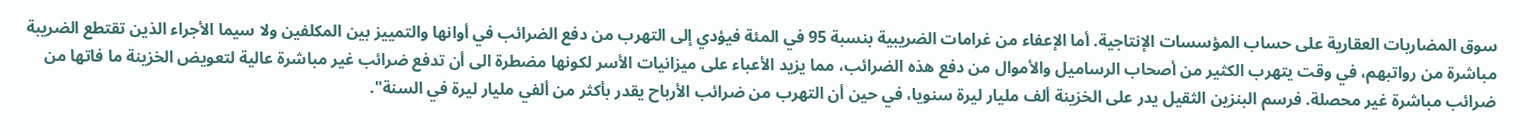سوق المضاربات العقارية على حساب المؤسسات الإنتاجية. أما الإعفاء من غرامات الضريبية بنسبة 95 في المئة فيؤدي إلى التهرب من دفع الضرائب في أوانها والتمييز بين المكلفين ولا سيما الأجراء الذين تقتطع الضريبة مباشرة من رواتبهم، في وقت يتهرب الكثير من أصحاب الرساميل والأموال من دفع هذه الضرائب، مما يزيد الأعباء على ميزانيات الأسر لكونها مضطرة الى أن تدفع ضرائب غير مباشرة عالية لتعويض الخزينة ما فاتها من ضرائب مباشرة غير محصلة. فرسم البنزين الثقيل يدر على الخزينة ألف مليار ليرة سنويا، في حين أن التهرب من ضرائب الأرباح يقدر بأكثر من ألفي مليار ليرة في السنة".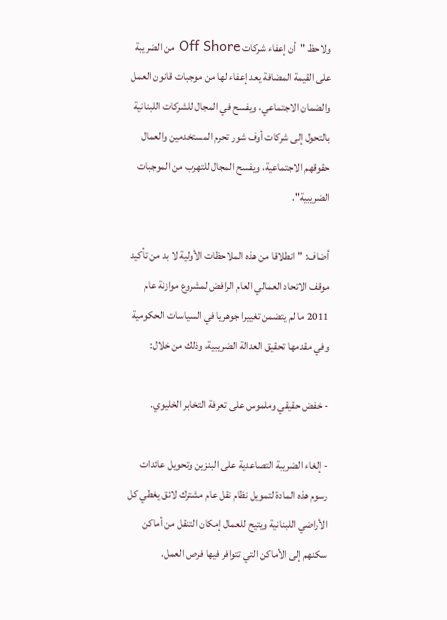ولاحظ "أن إعفاء شركات Off Shore من الضريبة على القيمة المضافة يعد إعفاء لها من موجبات قانون العمل والضمان الاجتماعي، ويفسح في المجال للشركات اللبنانية بالتحول إلى شركات أوف شور تحرم المستخدمين والعمال حقوقهم الاجتماعية، ويفسح المجال للتهرب من الموجبات الضريبية".

أضاف: "انطلاقا من هذه الملاحظات الأولية لا بد من تأكيد موقف الاتحاد العمالي العام الرافض لمشروع موازنة عام 2011 ما لم يتضمن تغييرا جوهريا في السياسات الحكومية وفي مقدمها تحقيق العدالة الضريبية، وذلك من خلال:

- خفض حقيقي وملموس على تعرفة التخابر الخليوي.

- إلغاء الضريبة التصاعدية على البنزين وتحويل عائدات رسوم هذه المادة لتمويل نظام نقل عام مشترك لائق يغطي كل الأراضي اللبنانية ويتيح للعمال إمكان التنقل من أماكن سكنهم إلى الأماكن التي تتوافر فيها فرص العمل.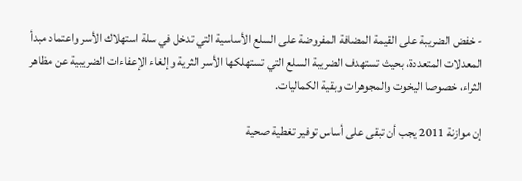- خفض الضريبة على القيمة المضافة المفروضة على السلع الأساسية التي تدخل في سلة استهلاك الأسر واعتماد مبدأ المعدلات المتعددة، بحيث تستهدف الضريبة السلع التي تستهلكها الأسر الثرية وإلغاء الإعفاءات الضريبية عن مظاهر الثراء، خصوصا اليخوت والمجوهرات وبقية الكماليات.

إن موازنة 2011 يجب أن تبقى على أساس توفير تغطية صحية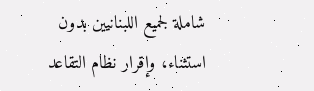شاملة لجميع اللبنانيين بدون استثناء، وإقرار نظام التقاعد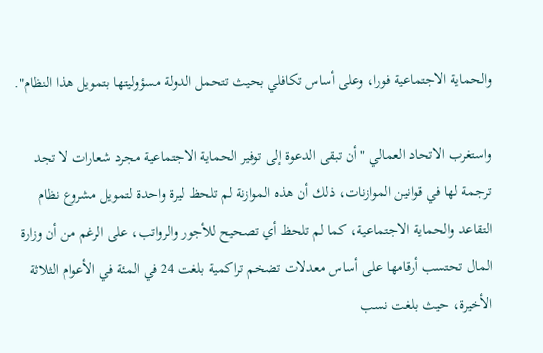والحماية الاجتماعية فورا، وعلى أساس تكافلي بحيث تتحمل الدولة مسؤوليتها بتمويل هذا النظام".

واستغرب الاتحاد العمالي "أن تبقى الدعوة إلى توفير الحماية الاجتماعية مجرد شعارات لا تجد ترجمة لها في قوانين الموازنات، ذلك أن هذه الموازنة لم تلحظ ليرة واحدة لتمويل مشروع نظام التقاعد والحماية الاجتماعية، كما لم تلحظ أي تصحيح للأجور والرواتب، على الرغم من أن وزارة المال تحتسب أرقامها على أساس معدلات تضخم تراكمية بلغت 24 في المئة في الأعوام الثلاثة الأخيرة، حيث بلغت نسب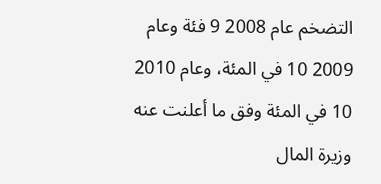التضخم عام 2008 9 فئة وعام 2009 10 في المئة، وعام 2010 10 في المئة وفق ما أعلنت عنه وزيرة المال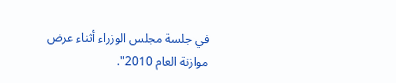في جلسة مجلس الوزراء أثناء عرض موازنة العام 2010".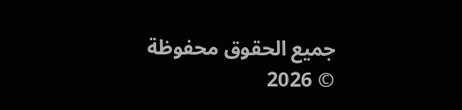جميع الحقوق محفوظة © 2026